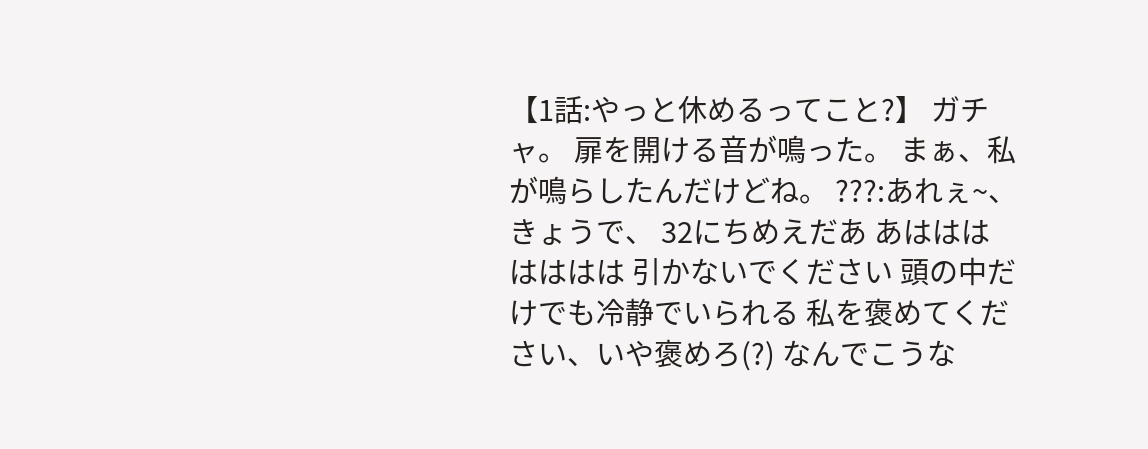【1話:やっと休めるってこと?】 ガチャ。 扉を開ける音が鳴った。 まぁ、私が鳴らしたんだけどね。 ???:あれぇ~、きょうで、 32にちめえだあ あははははははは 引かないでください 頭の中だけでも冷静でいられる 私を褒めてください、いや褒めろ(?) なんでこうな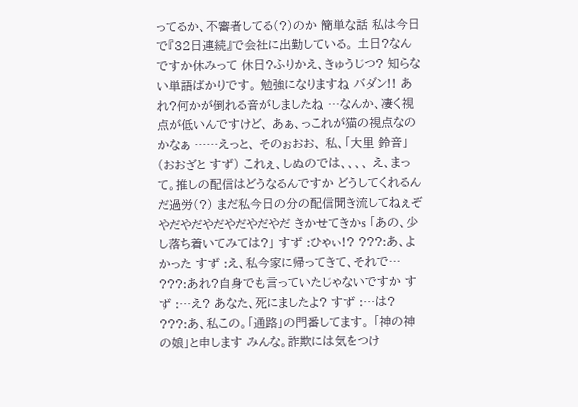ってるか、不審者してる(?)のか 簡単な話 私は今日で『32日連続』で会社に出勤している。 土日?なんですか休みって 休日?ふりかえ、きゅうじつ? 知らない単語ばかりです。 勉強になりますね バダン!! あれ?何かが倒れる音がしましたね …なんか、凄く視点が低いんですけど、 あぁ、っこれが猫の視点なのかなぁ ……えっと、 そのぉおお、 私、「大里 鈴音」(おおざと すず) これぇ、しぬのでは、、、、 え、まって。推しの配信はどうなるんですか どうしてくれるんだ過労(?) まだ私今日の分の配信聞き流してねぇぞ やだやだやだやだやだやだ きかせてきかs 「あの、少し落ち着いてみては?」 すず :ひゃぃ!? ???:あ、よかった すず :え、私今家に帰ってきて、それで… ???:あれ?自身でも言っていたじゃないですか すず :…え? あなた、死にましたよ? すず :…は? ???:あ、私この。「通路」の門番してます。 「神の神の娘」と申します みんな。詐欺には気をつけ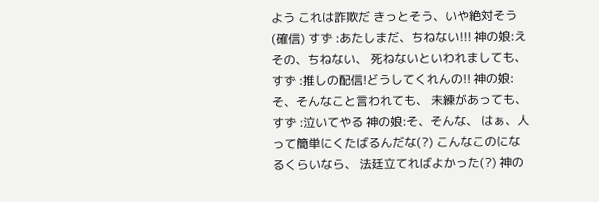よう これは詐欺だ きっとそう、いや絶対そう(確信) すず :あたしまだ、ちねない!!! 神の娘:えその、ちねない、 死ねないといわれましても、 すず :推しの配信!どうしてくれんの!! 神の娘:そ、そんなこと言われても、 未練があっても、 すず :泣いてやる 神の娘:そ、そんな、 はぁ、人って簡単にくたばるんだな(?) こんなこのになるくらいなら、 法廷立てればよかった(?) 神の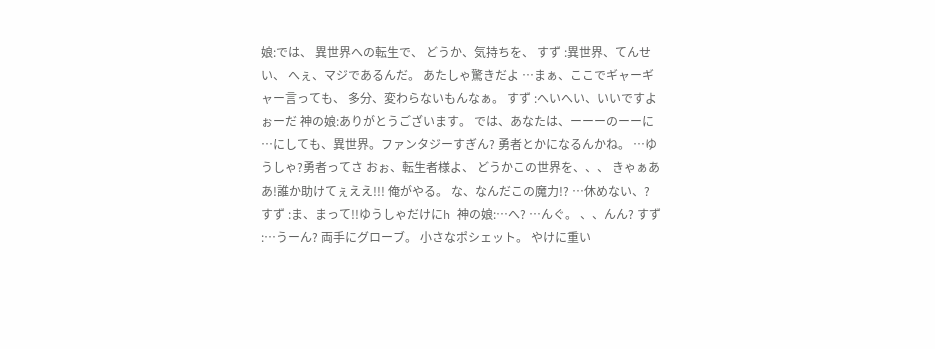娘:では、 異世界への転生で、 どうか、気持ちを、 すず :異世界、てんせい、 へぇ、マジであるんだ。 あたしゃ驚きだよ …まぁ、ここでギャーギャー言っても、 多分、変わらないもんなぁ。 すず :へいへい、いいですよぉーだ 神の娘:ありがとうございます。 では、あなたは、ーーーのーーに …にしても、異世界。ファンタジーすぎん? 勇者とかになるんかね。 …ゆうしゃ?勇者ってさ おぉ、転生者様よ、 どうかこの世界を、、、 きゃぁああ!誰か助けてぇええ!!! 俺がやる。 な、なんだこの魔力!? …休めない、? すず :ま、まって!!ゆうしゃだけにh 神の娘:…へ? …んぐ。 、、んん? すず :…うーん? 両手にグローブ。 小さなポシェット。 やけに重い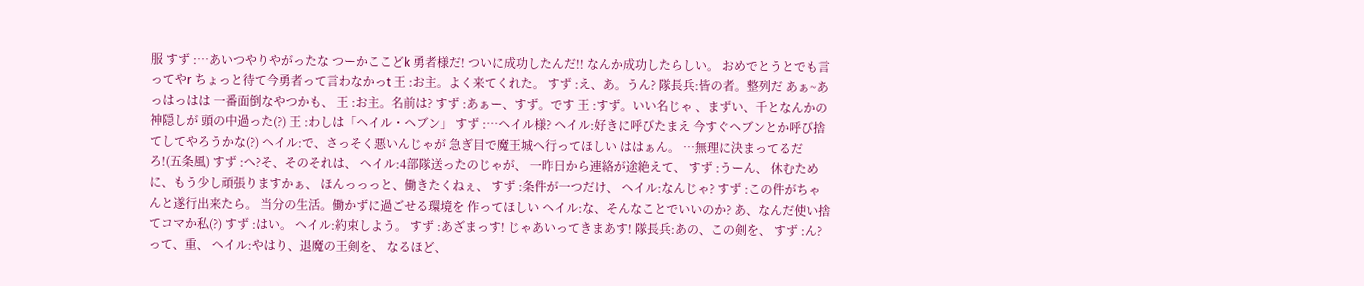服 すず :…あいつやりやがったな つーかここどk 勇者様だ! ついに成功したんだ!! なんか成功したらしい。 おめでとうとでも言ってやr ちょっと待て今勇者って言わなかっt 王 :お主。よく来てくれた。 すず :え、あ。うん? 隊長兵:皆の者。整列だ あぁ~あっはっはは 一番面倒なやつかも、 王 :お主。名前は? すず :あぁー、すず。です 王 :すず。いい名じゃ 、まずい、千となんかの神隠しが 頭の中過った(?) 王 :わしは「ヘイル・ヘブン」 すず :…ヘイル様? ヘイル:好きに呼びたまえ 今すぐヘブンとか呼び捨てしてやろうかな(?) ヘイル:で、さっそく悪いんじゃが 急ぎ目で魔王城へ行ってほしい ははぁん。 …無理に決まってるだろ!(五条風) すず :へ?そ、そのそれは、 ヘイル:4部隊送ったのじゃが、 一昨日から連絡が途絶えて、 すず :うーん、 休むために、もう少し頑張りますかぁ、 ほんっっっと、働きたくねぇ、 すず :条件が一つだけ、 ヘイル:なんじゃ? すず :この件がちゃんと遂行出来たら。 当分の生活。働かずに過ごせる環境を 作ってほしい ヘイル:な、そんなことでいいのか? あ、なんだ使い捨てコマか私(?) すず :はい。 ヘイル:約束しよう。 すず :あざまっす! じゃあいってきまあす! 隊長兵:あの、この剣を、 すず :ん?って、重、 ヘイル:やはり、退魔の王剣を、 なるほど、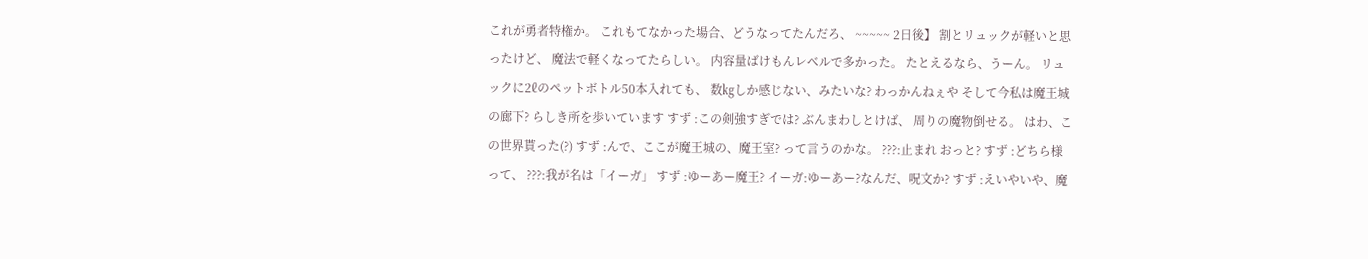これが勇者特権か。 これもてなかった場合、どうなってたんだろ、 ~~~~~ 2日後】 割とリュックが軽いと思ったけど、 魔法で軽くなってたらしい。 内容量ばけもんレベルで多かった。 たとえるなら、うーん。 リュックに2ℓのペットボトル50本入れても、 数㎏しか感じない、みたいな? わっかんねぇや そして今私は魔王城の廊下? らしき所を歩いています すず :この剣強すぎでは? ぶんまわしとけば、 周りの魔物倒せる。 はわ、この世界貰った(?) すず :んで、ここが魔王城の、魔王室? って言うのかな。 ???:止まれ おっと? すず :どちら様って、 ???:我が名は「イーガ」 すず :ゆーあー魔王? イーガ:ゆーあー?なんだ、呪文か? すず :えいやいや、魔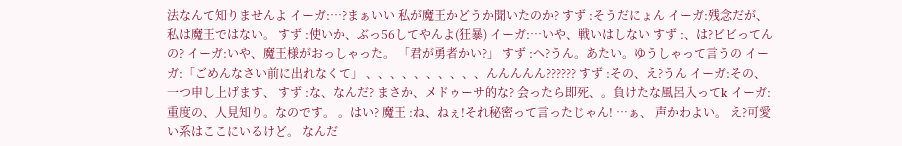法なんて知りませんよ イーガ:…?まぁいい 私が魔王かどうか聞いたのか? すず :そうだにょん イーガ:残念だが、私は魔王ではない。 すず :使いか、ぶっ56してやんよ(狂暴) イーガ:…いや、戦いはしない すず :、は?ビビってんの? イーガ:いや、魔王様がおっしゃった。 「君が勇者かい?」 すず :へ?うん。あたい。ゆうしゃって言うの イーガ:「ごめんなさい前に出れなくて」 、、、、、、、、、、んんんんん?????? すず :その、え?うん イーガ:その、一つ申し上げます、 すず :な、なんだ? まさか、メドゥーサ的な? 会ったら即死、。負けたな風呂入ってk イーガ:重度の、人見知り。なのです。 。はい? 魔王 :ね、ねぇ!それ秘密って言ったじゃん! …ぁ、 声かわよい。 え?可愛い系はここにいるけど。 なんだ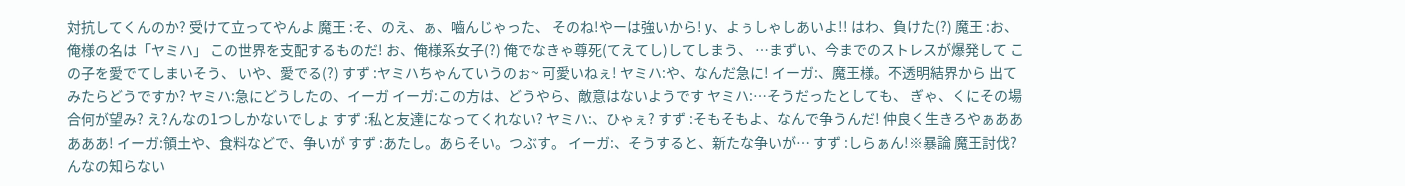対抗してくんのか? 受けて立ってやんよ 魔王 :そ、のえ、ぁ、嚙んじゃった、 そのね!やーは強いから! y、よぅしゃしあいよ!! はわ、負けた(?) 魔王 :お、俺様の名は「ヤミハ」 この世界を支配するものだ! お、俺様系女子(?) 俺でなきゃ尊死(てえてし)してしまう、 …まずい、今までのストレスが爆発して この子を愛でてしまいそう、 いや、愛でる(?) すず :ヤミハちゃんていうのぉ~ 可愛いねぇ! ヤミハ:や、なんだ急に! イーガ:、魔王様。不透明結界から 出てみたらどうですか? ヤミハ:急にどうしたの、イーガ イーガ:この方は、どうやら、敵意はないようです ヤミハ:…そうだったとしても、 ぎゃ、くにその場合何が望み? え?んなの1つしかないでしょ すず :私と友達になってくれない? ヤミハ:、ひゃぇ? すず :そもそもよ、なんで争うんだ! 仲良く生きろやぁあああああ! イーガ:領土や、食料などで、争いが すず :あたし。あらそい。つぶす。 イーガ:、そうすると、新たな争いが… すず :しらぁん!※暴論 魔王討伐?んなの知らない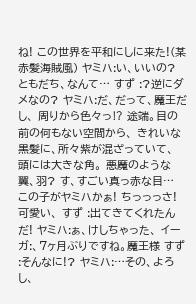ね! この世界を平和にしに来た!(某赤髪海賊風) ヤミハ:い、いいの? ともだち、なんて… すず :?逆にダメなの? ヤミハ:だ、だって、魔王だし、 周りから色々っ⁉ 途端。目の前の何もない空間から、 きれいな黒髪に、所々紫が混ざっていて、 頭には大きな角。 悪魔のような翼、羽? す、すごい真っ赤な目… この子がヤミハかぁ! ちっっっさ!可愛い、 すず :出てきてくれたんだ! ヤミハ:ぁ、けしちゃった、 イーガ:、7ヶ月ぶりですね。魔王様 すず :そんなに!? ヤミハ:…その、よろし、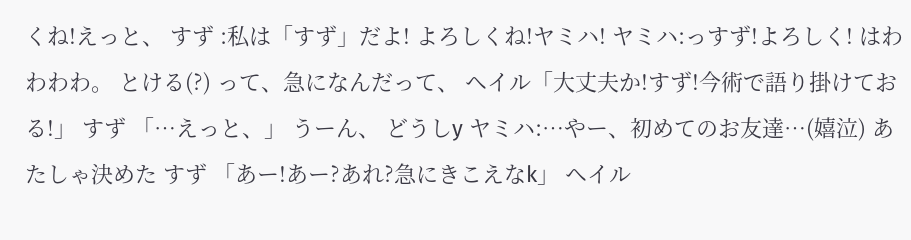くね!えっと、 すず :私は「すず」だよ! よろしくね!ヤミハ! ヤミハ:っすず!よろしく! はわわわわ。 とける(?) って、急になんだって、 ヘイル「大丈夫か!すず!今術で語り掛けておる!」 すず 「…えっと、」 うーん、 どうしy ヤミハ:…やー、初めてのお友達…(嬉泣) あたしゃ決めた すず 「あー!あー?あれ?急にきこえなk」 ヘイル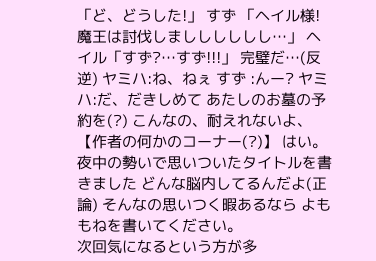「ど、どうした!」 すず 「ヘイル様!魔王は討伐しましししししし…」 ヘイル「すず?…すず!!!」 完璧だ…(反逆) ヤミハ:ね、ねぇ すず :んー? ヤミハ:だ、だきしめて あたしのお墓の予約を(?) こんなの、耐えれないよ、 【作者の何かのコーナー(?)】 はい。 夜中の勢いで思いついたタイトルを書きました どんな脳内してるんだよ(正論) そんなの思いつく暇あるなら よももねを書いてください。
次回気になるという方が多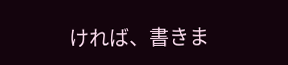ければ、書きま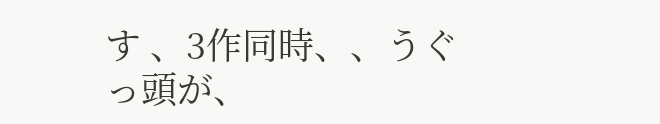す 、3作同時、、うぐっ頭が、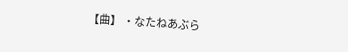【曲】 ・なたねあぶら